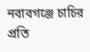নবাবগঞ্জে চাচির প্রতি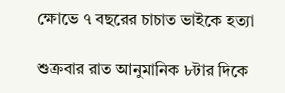ক্ষোভে ৭ বছরের চাচাত ভাইকে হত্যা

শুক্রবার রাত আনুমানিক ৮টার দিকে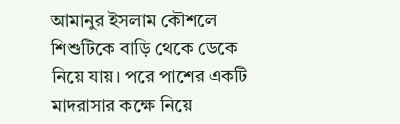আমানুর ইসলাম কৌশলে শিশুটিকে বাড়ি থেকে ডেকে নিয়ে যায়। পরে পাশের একটি মাদরাসার কক্ষে নিয়ে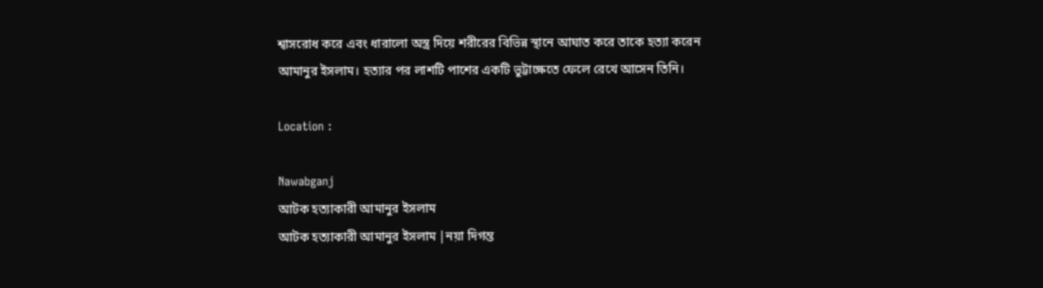শ্বাসরোধ করে এবং ধারালো অস্ত্র দিয়ে শরীরের বিভিন্ন স্থানে আঘাত করে তাকে হত্যা করেন আমানুর ইসলাম। হত্যার পর লাশটি পাশের একটি ভুট্টাক্ষেতে ফেলে রেখে আসেন তিনি।

Location :

Nawabganj
আটক হত্যাকারী আমানুর ইসলাম
আটক হত্যাকারী আমানুর ইসলাম |নয়া দিগন্ত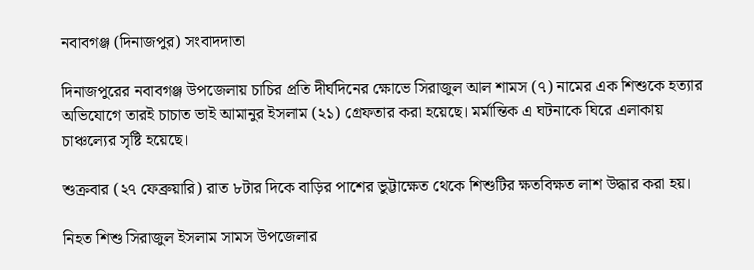নবাবগঞ্জ (দিনাজপুর) সংবাদদাতা

দিনাজপুরের নবাবগঞ্জ উপজেলায় চাচির প্রতি দীর্ঘদিনের ক্ষোভে সিরাজুল আল শামস (৭) নামের এক শিশুকে হত্যার অভিযোগে তারই চাচাত ভাই আমানুর ইসলাম (২১) গ্রেফতার করা হয়েছে। মর্মান্তিক এ ঘটনাকে ঘিরে এলাকায় চাঞ্চল্যের সৃষ্টি হয়েছে।

শুক্রবার (২৭ ফেব্রুয়ারি) রাত ৮টার দিকে বাড়ির পাশের ভুট্টাক্ষেত থেকে শিশুটির ক্ষতবিক্ষত লাশ উদ্ধার করা হয়।

নিহত শিশু সিরাজুল ইসলাম সামস উপজেলার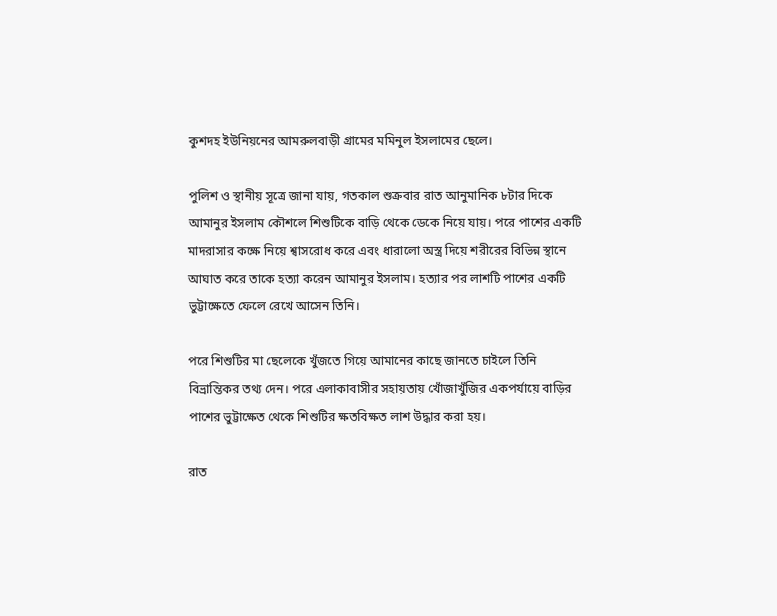কুশদহ ইউনিয়নের আমরুলবাড়ী গ্রামের মমিনুল ইসলামের ছেলে।

পুলিশ ও স্থানীয় সূত্রে জানা যায়, গতকাল শুক্রবার রাত আনুমানিক ৮টার দিকে আমানুর ইসলাম কৌশলে শিশুটিকে বাড়ি থেকে ডেকে নিয়ে যায়। পরে পাশের একটি মাদরাসার কক্ষে নিয়ে শ্বাসরোধ করে এবং ধারালো অস্ত্র দিয়ে শরীরের বিভিন্ন স্থানে আঘাত করে তাকে হত্যা করেন আমানুর ইসলাম। হত্যার পর লাশটি পাশের একটি ভুট্টাক্ষেতে ফেলে রেখে আসেন তিনি।

পরে শিশুটির মা ছেলেকে খুঁজতে গিয়ে আমানের কাছে জানতে চাইলে তিনি বিভ্রান্তিকর তথ্য দেন। পরে এলাকাবাসীর সহায়তায় খোঁজাখুঁজির একপর্যায়ে বাড়ির পাশের ভুট্টাক্ষেত থেকে শিশুটির ক্ষতবিক্ষত লাশ উদ্ধার করা হয়।

রাত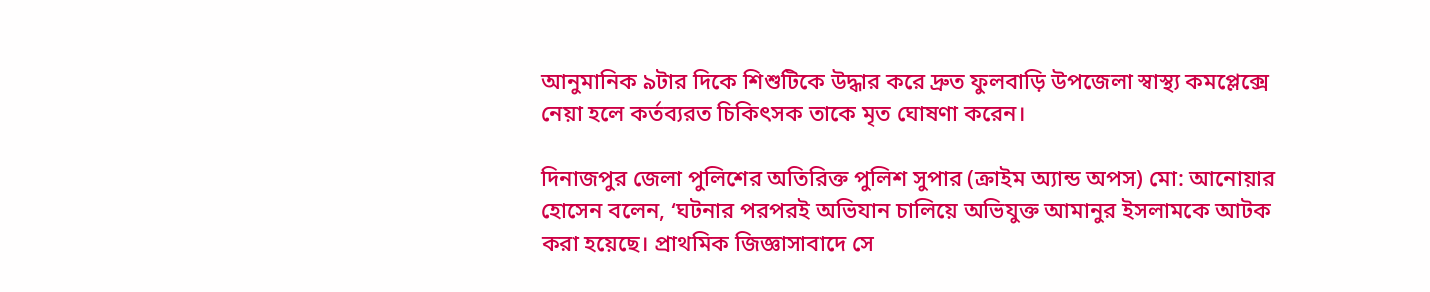আনুমানিক ৯টার দিকে শিশুটিকে উদ্ধার করে দ্রুত ফুলবাড়ি উপজেলা স্বাস্থ্য কমপ্লেক্সে নেয়া হলে কর্তব্যরত চিকিৎসক তাকে মৃত ঘোষণা করেন।

দিনাজপুর জেলা পুলিশের অতিরিক্ত পুলিশ সুপার (ক্রাইম অ্যান্ড অপস) মো: আনোয়ার হোসেন বলেন, ‘ঘটনার পরপরই অভিযান চালিয়ে অভিযুক্ত আমানুর ইসলামকে আটক করা হয়েছে। প্রাথমিক জিজ্ঞাসাবাদে সে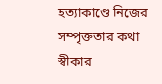হত্যাকাণ্ডে নিজের সম্পৃক্ততার কথা স্বীকার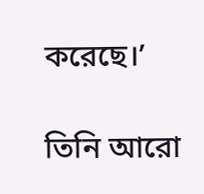করেছে।’

তিনি আরো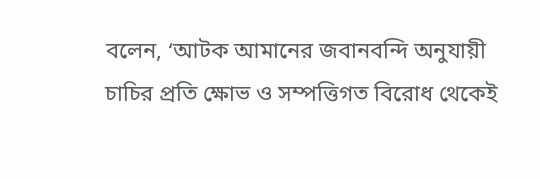বলেন, ‘আটক আমানের জবানবন্দি অনুযায়ী চাচির প্রতি ক্ষোভ ও সম্পত্তিগত বিরোধ থেকেই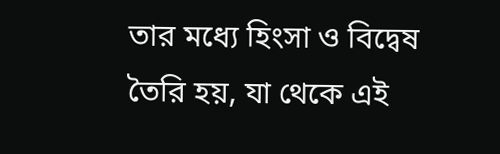তার মধ্যে হিংসা ও বিদ্বেষ তৈরি হয়, যা থেকে এই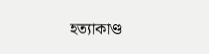হত্যাকাণ্ড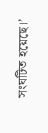সংঘটিত হয়েছে।’